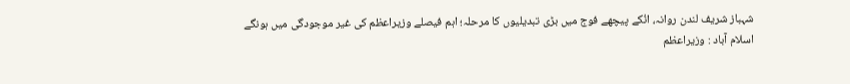شہباز شریف لندن روانہ، انُکے پیچھے فوج میں بڑی تبدیلیوں کا مرحلہ؛ اہم فیصلے وزیراعظم کی غیر موجودگی میں ہونگے
اسلام آباد : وزیراعظم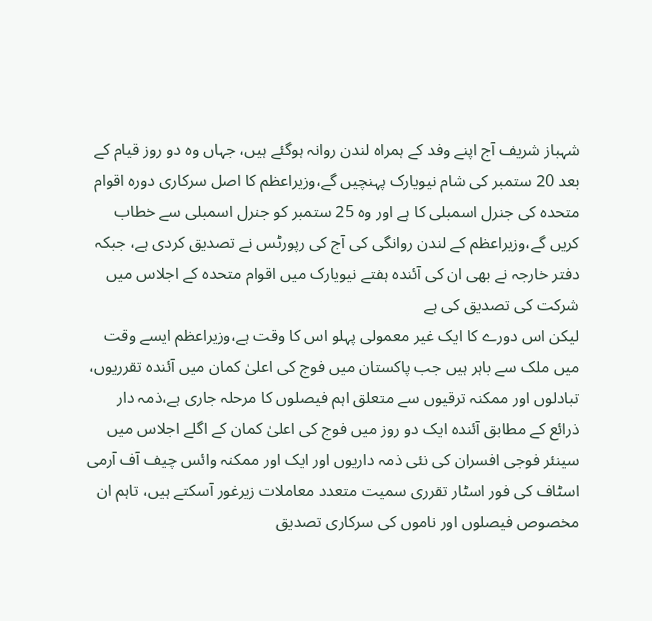شہباز شریف آج اپنے وفد کے ہمراہ لندن روانہ ہوگئے ہیں، جہاں وہ دو روز قیام کے بعد 20 ستمبر کی شام نیویارک پہنچیں گے،وزیراعظم کا اصل سرکاری دورہ اقوام متحدہ کی جنرل اسمبلی کا ہے اور وہ 25 ستمبر کو جنرل اسمبلی سے خطاب کریں گے،وزیراعظم کے لندن روانگی کی آج کی رپورٹس نے تصدیق کردی ہے، جبکہ دفتر خارجہ نے بھی ان کی آئندہ ہفتے نیویارک میں اقوام متحدہ کے اجلاس میں شرکت کی تصدیق کی ہے
لیکن اس دورے کا ایک غیر معمولی پہلو اس کا وقت ہے،وزیراعظم ایسے وقت میں ملک سے باہر ہیں جب پاکستان میں فوج کی اعلیٰ کمان میں آئندہ تقرریوں، تبادلوں اور ممکنہ ترقیوں سے متعلق اہم فیصلوں کا مرحلہ جاری ہے،ذمہ دار ذرائع کے مطابق آئندہ ایک دو روز میں فوج کی اعلیٰ کمان کے اگلے اجلاس میں سینئر فوجی افسران کی نئی ذمہ داریوں اور ایک اور ممکنہ وائس چیف آف آرمی اسٹاف کی فور اسٹار تقرری سمیت متعدد معاملات زیرغور آسکتے ہیں، تاہم ان مخصوص فیصلوں اور ناموں کی سرکاری تصدیق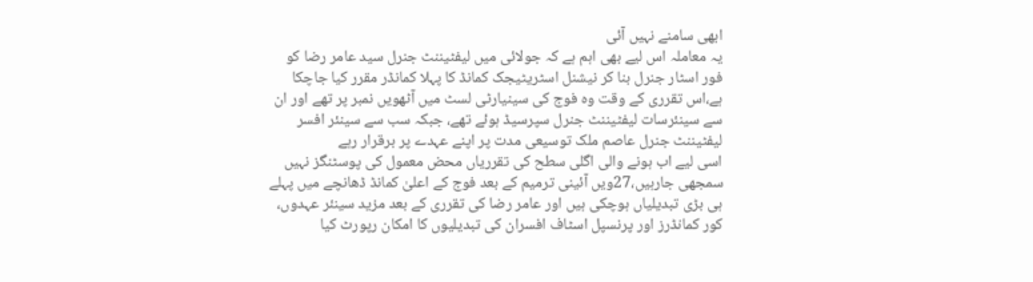ابھی سامنے نہیں آئی
یہ معاملہ اس لیے بھی اہم ہے کہ جولائی میں لیفٹیننٹ جنرل سید عامر رضا کو فور اسٹار جنرل بنا کر نیشنل اسٹریٹیجک کمانڈ کا پہلا کمانڈر مقرر کیا جاچکا ہے،اس تقرری کے وقت وہ فوج کی سینیارٹی لسٹ میں آٹھویں نمبر پر تھے اور ان سے سینئرسات لیفٹیننٹ جنرل سپرسیڈ ہوئے تھے، جبکہ سب سے سینئر افسر لیفٹیننٹ جنرل عاصم ملک توسیعی مدت پر اپنے عہدے پر برقرار رہے
اسی لیے اب ہونے والی اگلی سطح کی تقرریاں محض معمول کی پوسٹنگز نہیں سمجھی جارہیں،27ویں آئینی ترمیم کے بعد فوج کے اعلیٰ کمانڈ ڈھانچے میں پہلے ہی بڑی تبدیلیاں ہوچکی ہیں اور عامر رضا کی تقرری کے بعد مزید سینئر عہدوں، کور کمانڈرز اور پرنسپل اسٹاف افسران کی تبدیلیوں کا امکان رپورٹ کیا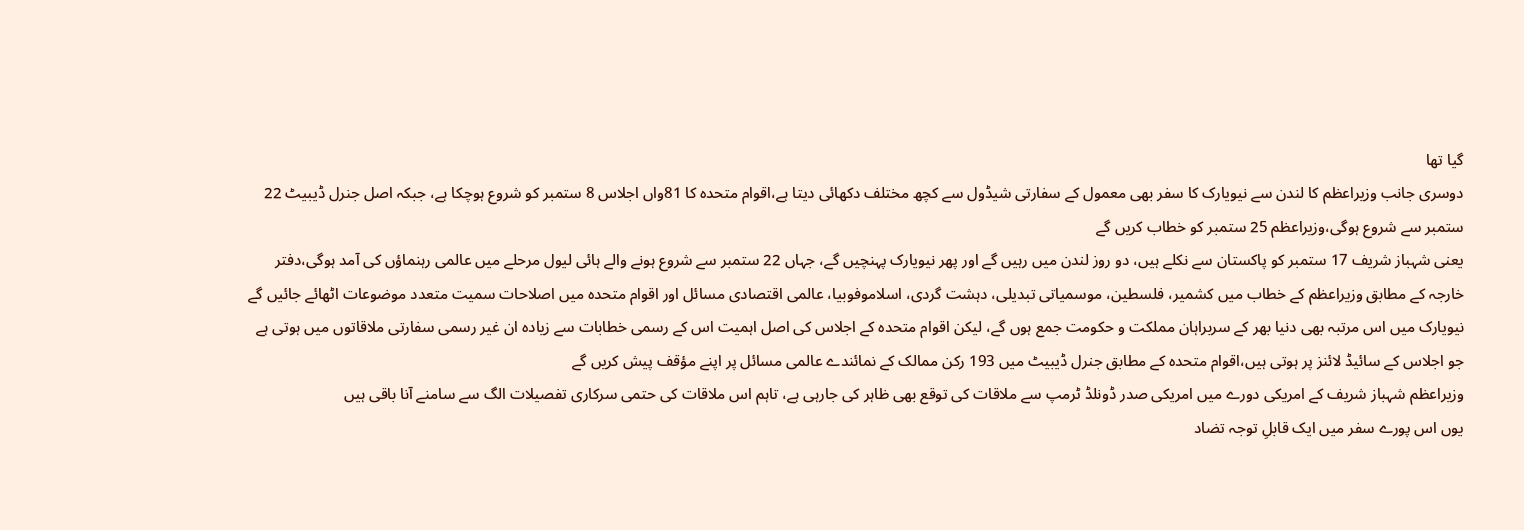گیا تھا
دوسری جانب وزیراعظم کا لندن سے نیویارک کا سفر بھی معمول کے سفارتی شیڈول سے کچھ مختلف دکھائی دیتا ہے،اقوام متحدہ کا 81واں اجلاس 8 ستمبر کو شروع ہوچکا ہے، جبکہ اصل جنرل ڈیبیٹ 22 ستمبر سے شروع ہوگی،وزیراعظم 25 ستمبر کو خطاب کریں گے
یعنی شہباز شریف 17 ستمبر کو پاکستان سے نکلے ہیں، دو روز لندن میں رہیں گے اور پھر نیویارک پہنچیں گے، جہاں 22 ستمبر سے شروع ہونے والے ہائی لیول مرحلے میں عالمی رہنماؤں کی آمد ہوگی،دفتر خارجہ کے مطابق وزیراعظم کے خطاب میں کشمیر، فلسطین، موسمیاتی تبدیلی، دہشت گردی، اسلاموفوبیا، عالمی اقتصادی مسائل اور اقوام متحدہ میں اصلاحات سمیت متعدد موضوعات اٹھائے جائیں گے
نیویارک میں اس مرتبہ بھی دنیا بھر کے سربراہان مملکت و حکومت جمع ہوں گے، لیکن اقوام متحدہ کے اجلاس کی اصل اہمیت اس کے رسمی خطابات سے زیادہ ان غیر رسمی سفارتی ملاقاتوں میں ہوتی ہے جو اجلاس کے سائیڈ لائنز پر ہوتی ہیں،اقوام متحدہ کے مطابق جنرل ڈیبیٹ میں 193 رکن ممالک کے نمائندے عالمی مسائل پر اپنے مؤقف پیش کریں گے
وزیراعظم شہباز شریف کے امریکی دورے میں امریکی صدر ڈونلڈ ٹرمپ سے ملاقات کی توقع بھی ظاہر کی جارہی ہے، تاہم اس ملاقات کی حتمی سرکاری تفصیلات الگ سے سامنے آنا باقی ہیں
یوں اس پورے سفر میں ایک قابلِ توجہ تضاد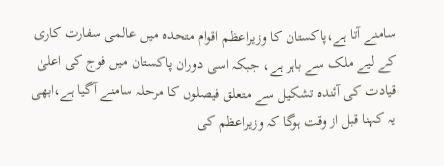سامنے آتا ہے،پاکستان کا وزیراعظم اقوام متحدہ میں عالمی سفارت کاری کے لیے ملک سے باہر ہے، جبکہ اسی دوران پاکستان میں فوج کی اعلیٰ قیادت کی آئندہ تشکیل سے متعلق فیصلوں کا مرحلہ سامنے آگیا ہے،ابھی یہ کہنا قبل از وقت ہوگا کہ وزیراعظم کی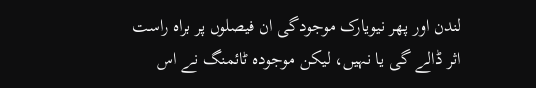لندن اور پھر نیویارک موجودگی ان فیصلوں پر براہ راست اثر ڈالے گی یا نہیں، لیکن موجودہ ٹائمنگ نے اس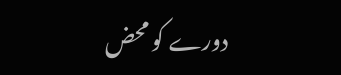دورے کو محض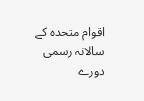اقوام متحدہ کے سالانہ رسمی دورے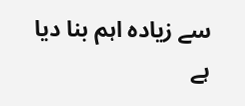سے زیادہ اہم بنا دیا ہے